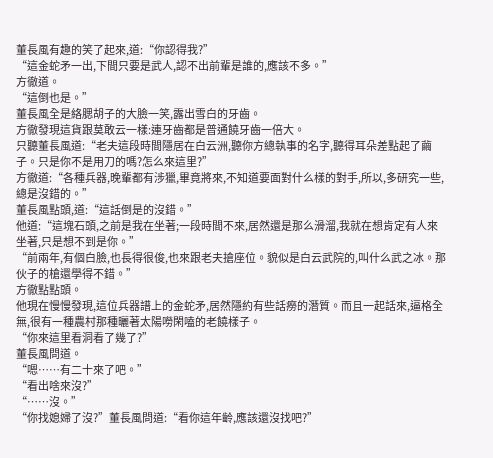董長風有趣的笑了起來,道:“你認得我?”
“這金蛇矛一出,下間只要是武人,認不出前輩是誰的,應該不多。”
方徹道。
“這倒也是。”
董長風全是絡腮胡子的大臉一笑,露出雪白的牙齒。
方徹發現這貨跟莫敢云一樣:連牙齒都是普通饒牙齒一倍大。
只聽董長風道:“老夫這段時間隱居在白云洲,聽你方總執事的名字,聽得耳朵差點起了繭子。只是你不是用刀的嗎?怎么來這里?”
方徹道:“各種兵器,晚輩都有涉獵,畢竟將來,不知道要面對什么樣的對手,所以,多研究一些,總是沒錯的。”
董長風點頭,道:“這話倒是的沒錯。”
他道:“這塊石頭,之前是我在坐著;一段時間不來,居然還是那么滑溜,我就在想肯定有人來坐著,只是想不到是你。”
“前兩年,有個白臉,也長得很俊,也來跟老夫搶座位。貌似是白云武院的,叫什么武之冰。那伙子的槍還學得不錯。”
方徹點點頭。
他現在慢慢發現,這位兵器譜上的金蛇矛,居然隱約有些話癆的潛質。而且一起話來,逼格全無,很有一種農村那種曬著太陽嘮閑嗑的老饒樣子。
“你來這里看洞看了幾了?”
董長風問道。
“嗯……有二十來了吧。”
“看出啥來沒?”
“……沒。”
“你找媳婦了沒?”董長風問道:“看你這年齡,應該還沒找吧?”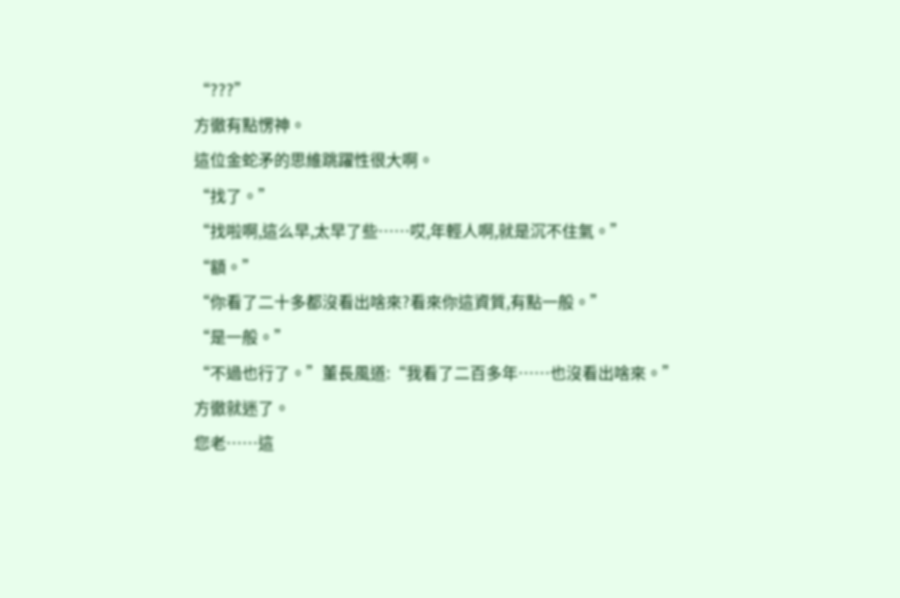“???”
方徹有點愣神。
這位金蛇矛的思維跳躍性很大啊。
“找了。”
“找啦啊,這么早,太早了些……哎,年輕人啊,就是沉不住氣。”
“額。”
“你看了二十多都沒看出啥來?看來你這資質,有點一般。”
“是一般。”
“不過也行了。”董長風道:“我看了二百多年……也沒看出啥來。”
方徹就迷了。
您老……這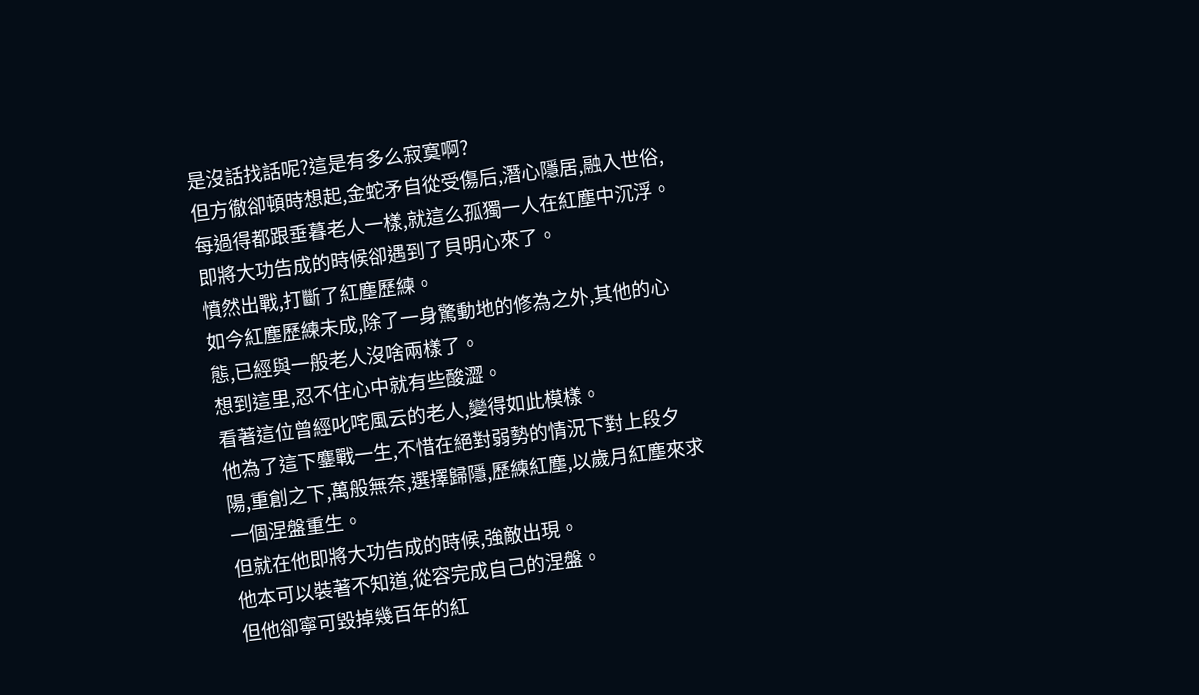是沒話找話呢?這是有多么寂寞啊?
但方徹卻頓時想起,金蛇矛自從受傷后,潛心隱居,融入世俗,每過得都跟垂暮老人一樣,就這么孤獨一人在紅塵中沉浮。
即將大功告成的時候卻遇到了貝明心來了。
憤然出戰,打斷了紅塵歷練。
如今紅塵歷練未成,除了一身驚動地的修為之外,其他的心態,已經與一般老人沒啥兩樣了。
想到這里,忍不住心中就有些酸澀。
看著這位曾經叱咤風云的老人,變得如此模樣。
他為了這下鏖戰一生,不惜在絕對弱勢的情況下對上段夕陽,重創之下,萬般無奈,選擇歸隱,歷練紅塵,以歲月紅塵來求一個涅盤重生。
但就在他即將大功告成的時候,強敵出現。
他本可以裝著不知道,從容完成自己的涅盤。
但他卻寧可毀掉幾百年的紅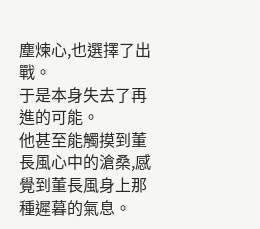塵煉心,也選擇了出戰。
于是本身失去了再進的可能。
他甚至能觸摸到董長風心中的滄桑,感覺到董長風身上那種遲暮的氣息。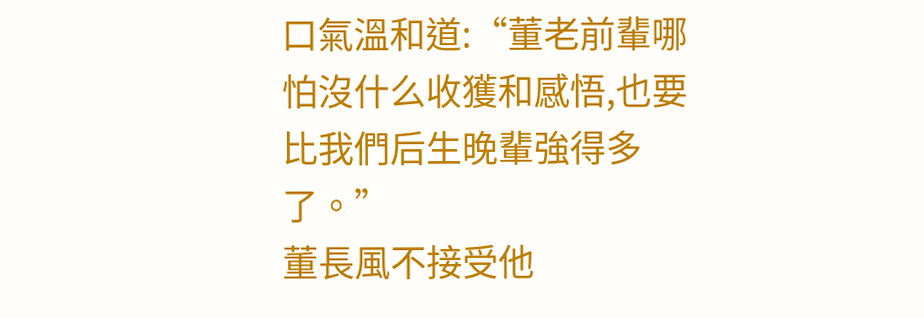口氣溫和道:“董老前輩哪怕沒什么收獲和感悟,也要比我們后生晚輩強得多了。”
董長風不接受他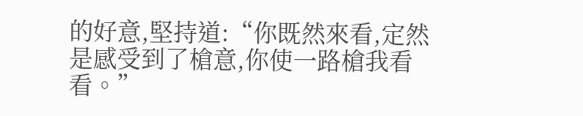的好意,堅持道:“你既然來看,定然是感受到了槍意,你使一路槍我看看。”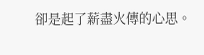卻是起了薪盡火傳的心思。